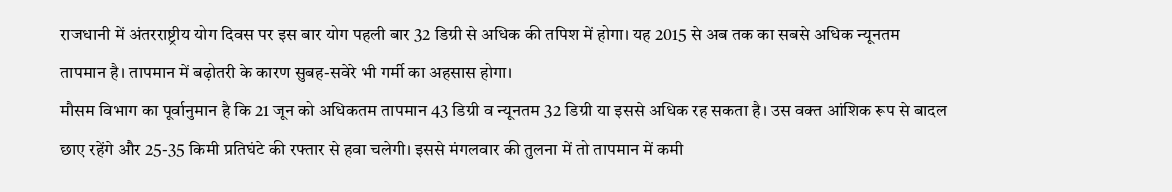राजधानी में अंतरराष्ट्रीय योग दिवस पर इस बार योग पहली बार 32 डिग्री से अधिक की तपिश में होगा। यह 2015 से अब तक का सबसे अधिक न्यूनतम तापमान है। तापमान में बढ़ोतरी के कारण सुबह-सवेरे भी गर्मी का अहसास होगा।
मौसम विभाग का पूर्वानुमान है कि 21 जून को अधिकतम तापमान 43 डिग्री व न्यूनतम 32 डिग्री या इससे अधिक रह सकता है। उस वक्त आंशिक रूप से बादल छाए रहेंगे और 25-35 किमी प्रतिघंटे की रफ्तार से हवा चलेगी। इससे मंगलवार की तुलना में तो तापमान में कमी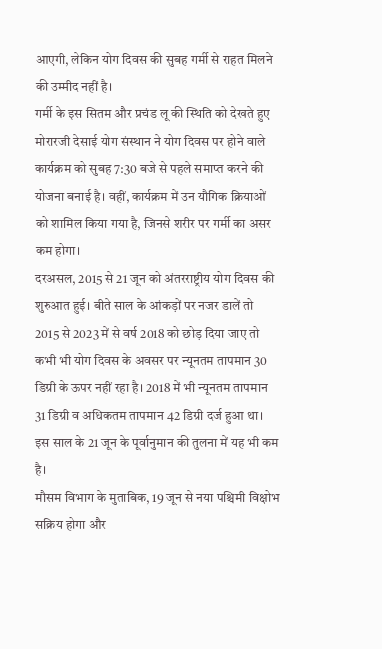आएगी, लेकिन योग दिवस की सुबह गर्मी से राहत मिलने की उम्मीद नहीं है।
गर्मी के इस सितम और प्रचंड लू की स्थिति को देखते हुए मोरारजी देसाई योग संस्थान ने योग दिवस पर होने वाले कार्यक्रम को सुबह 7:30 बजे से पहले समाप्त करने की योजना बनाई है। वहीं, कार्यक्रम में उन यौगिक क्रियाओं को शामिल किया गया है, जिनसे शरीर पर गर्मी का असर कम होगा।
दरअसल, 2015 से 21 जून को अंतरराष्ट्रीय योग दिवस की शुरुआत हुई। बीते साल के आंकड़ों पर नजर डालें तो 2015 से 2023 में से वर्ष 2018 को छोड़ दिया जाए तो कभी भी योग दिवस के अवसर पर न्यूनतम तापमान 30 डिग्री के ऊपर नहीं रहा है। 2018 में भी न्यूनतम तापमान 31 डिग्री व अधिकतम तापमान 42 डिग्री दर्ज हुआ था। इस साल के 21 जून के पूर्वानुमान की तुलना में यह भी कम है।
मौसम विभाग के मुताबिक, 19 जून से नया पश्चिमी विक्षोभ सक्रिय होगा और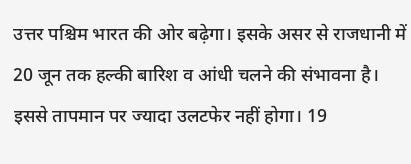उत्तर पश्चिम भारत की ओर बढ़ेगा। इसके असर से राजधानी में 20 जून तक हल्की बारिश व आंधी चलने की संभावना है। इससे तापमान पर ज्यादा उलटफेर नहीं होगा। 19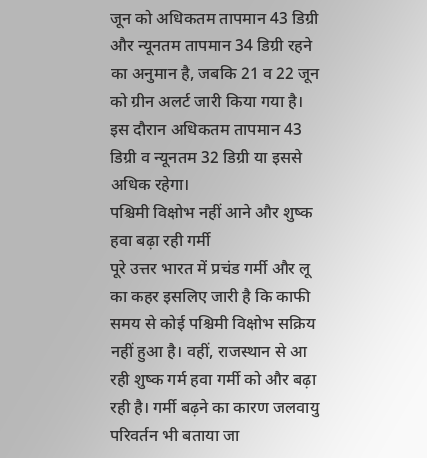जून को अधिकतम तापमान 43 डिग्री और न्यूनतम तापमान 34 डिग्री रहने का अनुमान है, जबकि 21 व 22 जून को ग्रीन अलर्ट जारी किया गया है। इस दौरान अधिकतम तापमान 43 डिग्री व न्यूनतम 32 डिग्री या इससे अधिक रहेगा।
पश्चिमी विक्षोभ नहीं आने और शुष्क हवा बढ़ा रही गर्मी
पूरे उत्तर भारत में प्रचंड गर्मी और लू का कहर इसलिए जारी है कि काफी समय से कोई पश्चिमी विक्षोभ सक्रिय नहीं हुआ है। वहीं, राजस्थान से आ रही शुष्क गर्म हवा गर्मी को और बढ़ा रही है। गर्मी बढ़ने का कारण जलवायु परिवर्तन भी बताया जा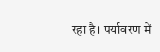रहा है। पर्यावरण में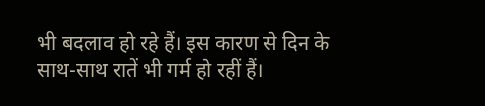भी बदलाव हो रहे हैं। इस कारण से दिन के साथ-साथ रातें भी गर्म हो रहीं हैं।